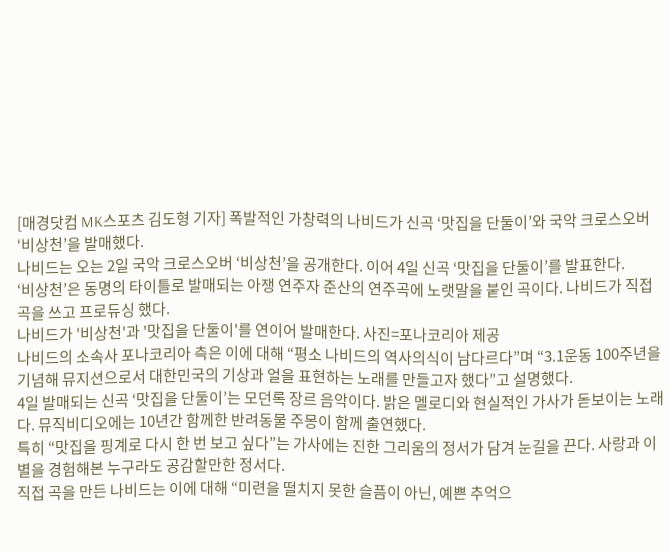[매경닷컴 MK스포츠 김도형 기자] 폭발적인 가창력의 나비드가 신곡 ‘맛집을 단둘이’와 국악 크로스오버 ‘비상천’을 발매했다.
나비드는 오는 2일 국악 크로스오버 ‘비상천’을 공개한다. 이어 4일 신곡 ‘맛집을 단둘이’를 발표한다.
‘비상천’은 동명의 타이틀로 발매되는 아쟁 연주자 준산의 연주곡에 노랫말을 붙인 곡이다. 나비드가 직접 곡을 쓰고 프로듀싱 했다.
나비드가 '비상천'과 '맛집을 단둘이'를 연이어 발매한다. 사진=포나코리아 제공
나비드의 소속사 포나코리아 측은 이에 대해 “평소 나비드의 역사의식이 남다르다”며 “3.1운동 100주년을 기념해 뮤지션으로서 대한민국의 기상과 얼을 표현하는 노래를 만들고자 했다”고 설명했다.
4일 발매되는 신곡 ‘맛집을 단둘이’는 모던록 장르 음악이다. 밝은 멜로디와 현실적인 가사가 돋보이는 노래다. 뮤직비디오에는 10년간 함께한 반려동물 주몽이 함께 출연했다.
특히 “맛집을 핑계로 다시 한 번 보고 싶다”는 가사에는 진한 그리움의 정서가 담겨 눈길을 끈다. 사랑과 이별을 경험해본 누구라도 공감할만한 정서다.
직접 곡을 만든 나비드는 이에 대해 “미련을 떨치지 못한 슬픔이 아닌, 예쁜 추억으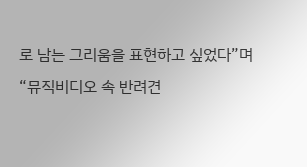로 남는 그리움을 표현하고 싶었다”며 “뮤직비디오 속 반려견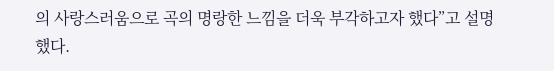의 사랑스러움으로 곡의 명랑한 느낌을 더욱 부각하고자 했다”고 설명했다.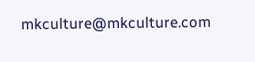mkculture@mkculture.com